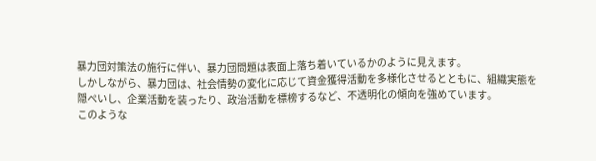暴力団対策法の施行に伴い、暴力団問題は表面上落ち着いているかのように見えます。
しかしながら、暴力団は、社会情勢の変化に応じて資金獲得活動を多様化させるとともに、組織実態を隠ぺいし、企業活動を装ったり、政治活動を標榜するなど、不透明化の傾向を強めています。
このような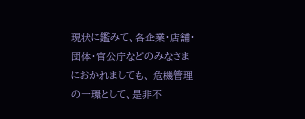現状に鑑みて、各企業・店舗・団体・官公庁などのみなさまにおかれましても、 危機管理の一環として、是非不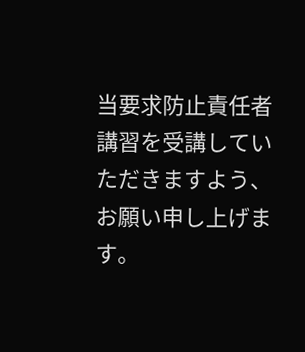当要求防止責任者講習を受講していただきますよう、お願い申し上げます。